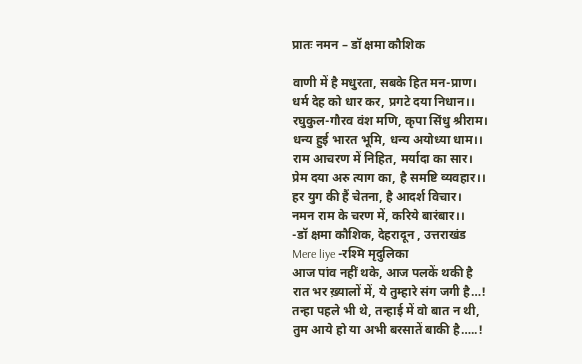प्रातः नमन – डॉ क्षमा कौशिक

वाणी में है मधुरता, सबके हित मन-प्राण।
धर्म देह को धार कर, प्रगटे दया निधान।।
रघुकुल-गौरव वंश मणि, कृपा सिंधु श्रीराम।
धन्य हुई भारत भूमि, धन्य अयोध्या धाम।।
राम आचरण में निहित, मर्यादा का सार।
प्रेम दया अरु त्याग का, है समष्टि व्यवहार।।
हर युग की हैं चेतना, है आदर्श विचार।
नमन राम के चरण में, करिये बारंबार।।
-डॉ क्षमा कौशिक, देहरादून , उत्तराखंड
Mere liye -रश्मि मृदुलिका
आज पांव नहीं थके, आज पलकें थकी है
रात भर ख़्यालों में, ये तुम्हारे संग जगी है…!
तन्हा पहले भी थे, तन्हाई में वो बात न थी,
तुम आये हो या अभी बरसातें बाकी है…..!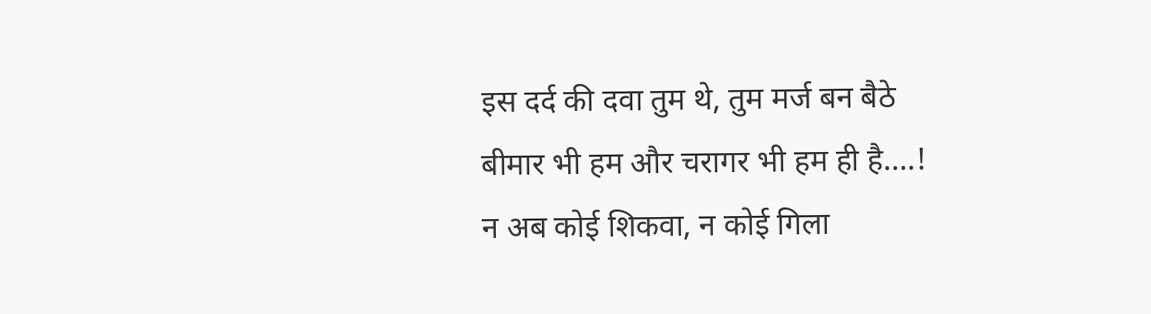इस दर्द की दवा तुम थे, तुम मर्ज बन बैठे
बीमार भी हम और चरागर भी हम ही है….!
न अब कोई शिकवा, न कोई गिला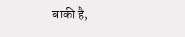बाकी है,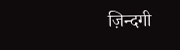ज़िन्दगी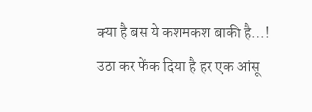क्या है बस ये कशमकश बाकी है…!
उठा कर फेंक दिया है हर एक आंसू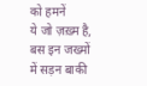को हमनें
ये जो ज़ख़्म है, बस इन जख्मों में सड़न बाकी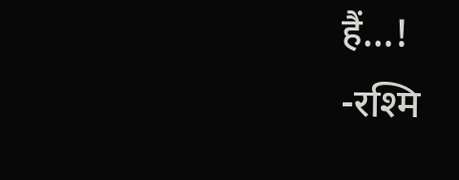हैं…!
-रश्मि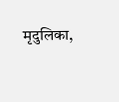मृदुलिका,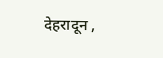देहरादून ,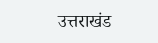उत्तराखंड